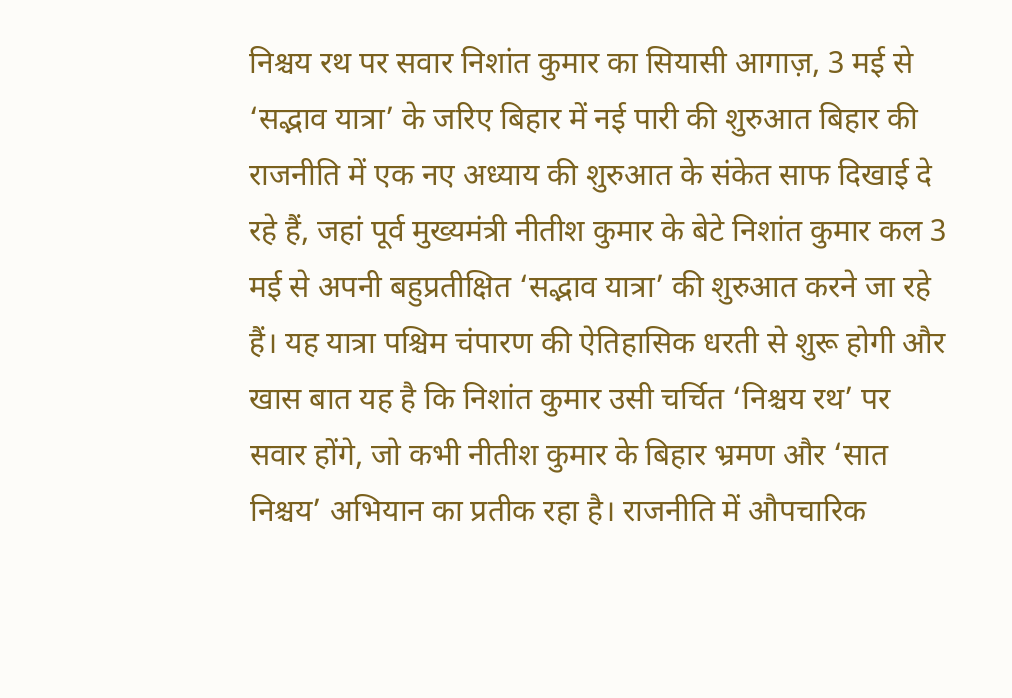निश्चय रथ पर सवार निशांत कुमार का सियासी आगाज़, 3 मई से ‘सद्भाव यात्रा’ के जरिए बिहार में नई पारी की शुरुआत बिहार की राजनीति में एक नए अध्याय की शुरुआत के संकेत साफ दिखाई दे रहे हैं, जहां पूर्व मुख्यमंत्री नीतीश कुमार के बेटे निशांत कुमार कल 3 मई से अपनी बहुप्रतीक्षित ‘सद्भाव यात्रा’ की शुरुआत करने जा रहे हैं। यह यात्रा पश्चिम चंपारण की ऐतिहासिक धरती से शुरू होगी और खास बात यह है कि निशांत कुमार उसी चर्चित ‘निश्चय रथ’ पर सवार होंगे, जो कभी नीतीश कुमार के बिहार भ्रमण और ‘सात निश्चय’ अभियान का प्रतीक रहा है। राजनीति में औपचारिक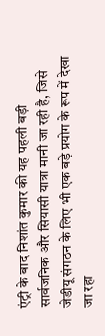एंट्री के बाद निशांत कुमार की यह पहली बड़ी सार्वजनिक और सियासी यात्रा मानी जा रही है, जिसे जेडीयू संगठन के लिए भी एक बड़े प्रयोग के रूप में देखा जा रहा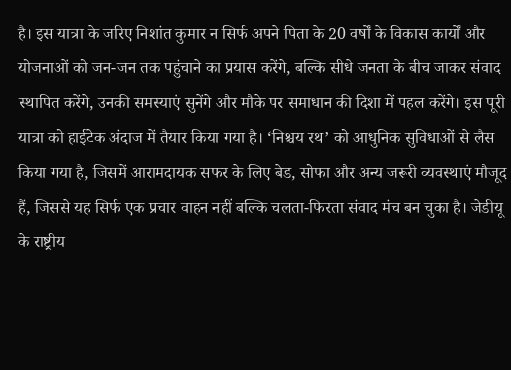है। इस यात्रा के जरिए निशांत कुमार न सिर्फ अपने पिता के 20 वर्षों के विकास कार्यों और योजनाओं को जन-जन तक पहुंचाने का प्रयास करेंगे, बल्कि सीधे जनता के बीच जाकर संवाद स्थापित करेंगे, उनकी समस्याएं सुनेंगे और मौके पर समाधान की दिशा में पहल करेंगे। इस पूरी यात्रा को हाईटेक अंदाज में तैयार किया गया है। ‘निश्चय रथ’ को आधुनिक सुविधाओं से लैस किया गया है, जिसमें आरामदायक सफर के लिए बेड, सोफा और अन्य जरूरी व्यवस्थाएं मौजूद हैं, जिससे यह सिर्फ एक प्रचार वाहन नहीं बल्कि चलता-फिरता संवाद मंच बन चुका है। जेडीयू के राष्ट्रीय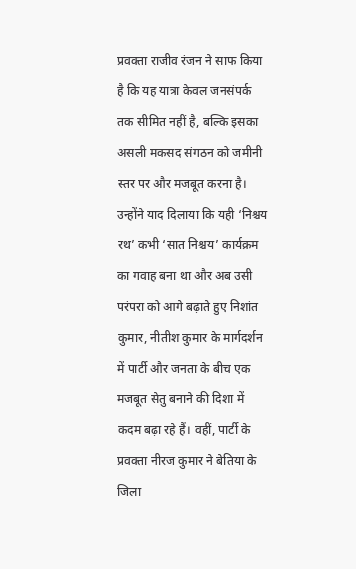प्रवक्ता राजीव रंजन ने साफ किया है कि यह यात्रा केवल जनसंपर्क तक सीमित नहीं है, बल्कि इसका असली मकसद संगठन को जमीनी स्तर पर और मजबूत करना है। उन्होंने याद दिलाया कि यही ‘निश्चय रथ’ कभी ‘सात निश्चय’ कार्यक्रम का गवाह बना था और अब उसी परंपरा को आगे बढ़ाते हुए निशांत कुमार, नीतीश कुमार के मार्गदर्शन में पार्टी और जनता के बीच एक मजबूत सेतु बनाने की दिशा में कदम बढ़ा रहे हैं। वहीं, पार्टी के प्रवक्ता नीरज कुमार ने बेतिया के जिला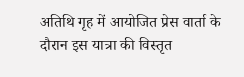अतिथि गृह में आयोजित प्रेस वार्ता के दौरान इस यात्रा की विस्तृत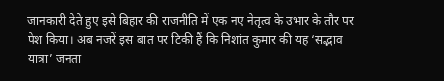जानकारी देते हुए इसे बिहार की राजनीति में एक नए नेतृत्व के उभार के तौर पर पेश किया। अब नजरें इस बात पर टिकी हैं कि निशांत कुमार की यह ‘सद्भाव यात्रा’ जनता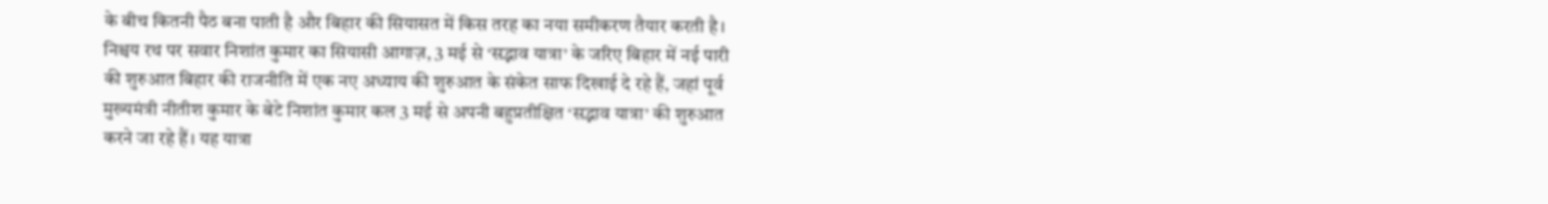के बीच कितनी पैठ बना पाती है और बिहार की सियासत में किस तरह का नया समीकरण तैयार करती है।
निश्चय रथ पर सवार निशांत कुमार का सियासी आगाज़, 3 मई से ‘सद्भाव यात्रा’ के जरिए बिहार में नई पारी की शुरुआत बिहार की राजनीति में एक नए अध्याय की शुरुआत के संकेत साफ दिखाई दे रहे हैं, जहां पूर्व मुख्यमंत्री नीतीश कुमार के बेटे निशांत कुमार कल 3 मई से अपनी बहुप्रतीक्षित ‘सद्भाव यात्रा’ की शुरुआत करने जा रहे हैं। यह यात्रा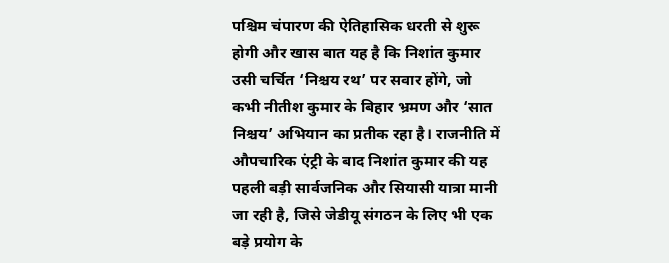पश्चिम चंपारण की ऐतिहासिक धरती से शुरू होगी और खास बात यह है कि निशांत कुमार उसी चर्चित ‘निश्चय रथ’ पर सवार होंगे, जो कभी नीतीश कुमार के बिहार भ्रमण और ‘सात निश्चय’ अभियान का प्रतीक रहा है। राजनीति में औपचारिक एंट्री के बाद निशांत कुमार की यह पहली बड़ी सार्वजनिक और सियासी यात्रा मानी जा रही है, जिसे जेडीयू संगठन के लिए भी एक बड़े प्रयोग के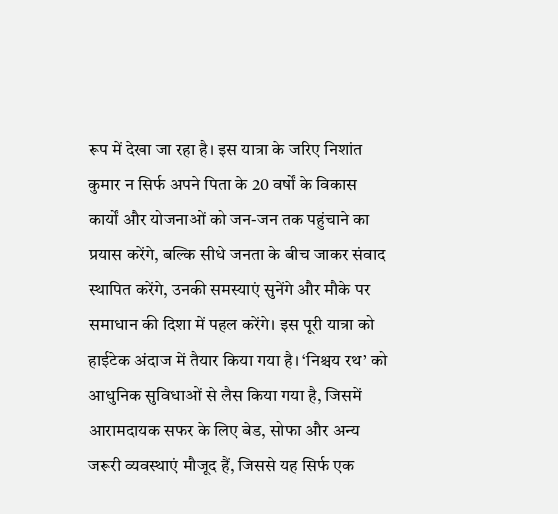रूप में देखा जा रहा है। इस यात्रा के जरिए निशांत कुमार न सिर्फ अपने पिता के 20 वर्षों के विकास कार्यों और योजनाओं को जन-जन तक पहुंचाने का प्रयास करेंगे, बल्कि सीधे जनता के बीच जाकर संवाद स्थापित करेंगे, उनकी समस्याएं सुनेंगे और मौके पर समाधान की दिशा में पहल करेंगे। इस पूरी यात्रा को हाईटेक अंदाज में तैयार किया गया है। ‘निश्चय रथ’ को आधुनिक सुविधाओं से लैस किया गया है, जिसमें आरामदायक सफर के लिए बेड, सोफा और अन्य जरूरी व्यवस्थाएं मौजूद हैं, जिससे यह सिर्फ एक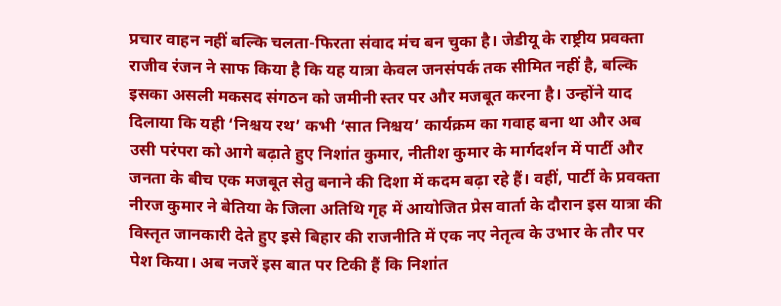प्रचार वाहन नहीं बल्कि चलता-फिरता संवाद मंच बन चुका है। जेडीयू के राष्ट्रीय प्रवक्ता राजीव रंजन ने साफ किया है कि यह यात्रा केवल जनसंपर्क तक सीमित नहीं है, बल्कि इसका असली मकसद संगठन को जमीनी स्तर पर और मजबूत करना है। उन्होंने याद दिलाया कि यही ‘निश्चय रथ’ कभी ‘सात निश्चय’ कार्यक्रम का गवाह बना था और अब उसी परंपरा को आगे बढ़ाते हुए निशांत कुमार, नीतीश कुमार के मार्गदर्शन में पार्टी और जनता के बीच एक मजबूत सेतु बनाने की दिशा में कदम बढ़ा रहे हैं। वहीं, पार्टी के प्रवक्ता नीरज कुमार ने बेतिया के जिला अतिथि गृह में आयोजित प्रेस वार्ता के दौरान इस यात्रा की विस्तृत जानकारी देते हुए इसे बिहार की राजनीति में एक नए नेतृत्व के उभार के तौर पर पेश किया। अब नजरें इस बात पर टिकी हैं कि निशांत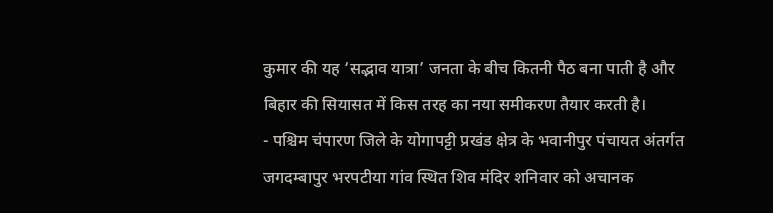कुमार की यह ‘सद्भाव यात्रा’ जनता के बीच कितनी पैठ बना पाती है और बिहार की सियासत में किस तरह का नया समीकरण तैयार करती है।
- पश्चिम चंपारण जिले के योगापट्टी प्रखंड क्षेत्र के भवानीपुर पंचायत अंतर्गत जगदम्बापुर भरपटीया गांव स्थित शिव मंदिर शनिवार को अचानक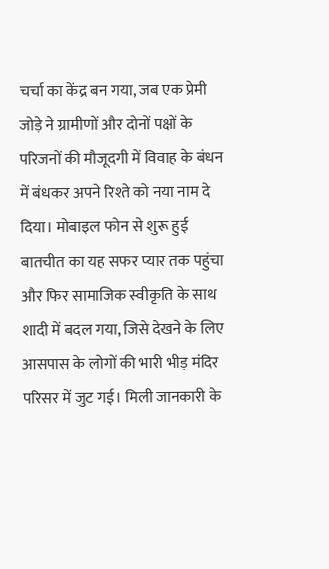चर्चा का केंद्र बन गया, जब एक प्रेमी जोड़े ने ग्रामीणों और दोनों पक्षों के परिजनों की मौजूदगी में विवाह के बंधन में बंधकर अपने रिश्ते को नया नाम दे दिया। मोबाइल फोन से शुरू हुई बातचीत का यह सफर प्यार तक पहुंचा और फिर सामाजिक स्वीकृति के साथ शादी में बदल गया, जिसे देखने के लिए आसपास के लोगों की भारी भीड़ मंदिर परिसर में जुट गई। मिली जानकारी के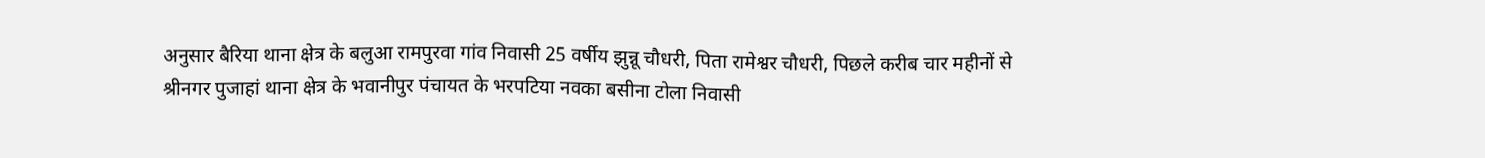अनुसार बैरिया थाना क्षेत्र के बलुआ रामपुरवा गांव निवासी 25 वर्षीय झुन्नू चौधरी, पिता रामेश्वर चौधरी, पिछले करीब चार महीनों से श्रीनगर पुजाहां थाना क्षेत्र के भवानीपुर पंचायत के भरपटिया नवका बसीना टोला निवासी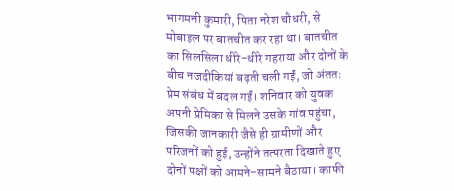भागमनी कुमारी, पिता नरेश चौधरी, से मोबाइल पर बातचीत कर रहा था। बातचीत का सिलसिला धीरे-धीरे गहराया और दोनों के बीच नजदीकियां बढ़ती चली गईं, जो अंततः प्रेम संबंध में बदल गईं। शनिवार को युवक अपनी प्रेमिका से मिलने उसके गांव पहुंचा, जिसकी जानकारी जैसे ही ग्रामीणों और परिजनों को हुई, उन्होंने तत्परता दिखाते हुए दोनों पक्षों को आमने-सामने बैठाया। काफी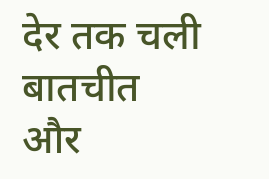देर तक चली बातचीत और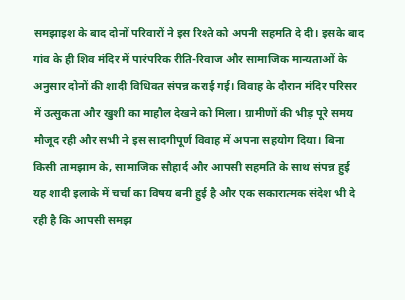समझाइश के बाद दोनों परिवारों ने इस रिश्ते को अपनी सहमति दे दी। इसके बाद गांव के ही शिव मंदिर में पारंपरिक रीति-रिवाज और सामाजिक मान्यताओं के अनुसार दोनों की शादी विधिवत संपन्न कराई गई। विवाह के दौरान मंदिर परिसर में उत्सुकता और खुशी का माहौल देखने को मिला। ग्रामीणों की भीड़ पूरे समय मौजूद रही और सभी ने इस सादगीपूर्ण विवाह में अपना सहयोग दिया। बिना किसी तामझाम के, सामाजिक सौहार्द और आपसी सहमति के साथ संपन्न हुई यह शादी इलाके में चर्चा का विषय बनी हुई है और एक सकारात्मक संदेश भी दे रही है कि आपसी समझ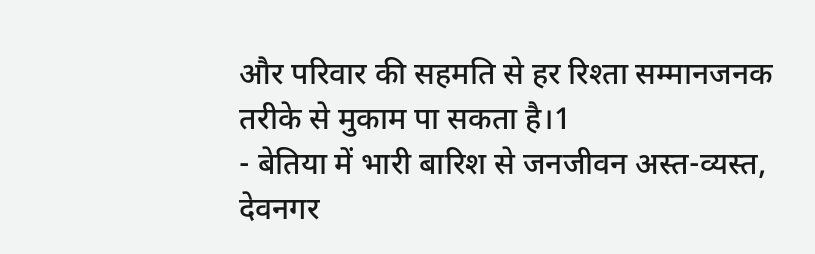और परिवार की सहमति से हर रिश्ता सम्मानजनक तरीके से मुकाम पा सकता है।1
- बेतिया में भारी बारिश से जनजीवन अस्त-व्यस्त, देवनगर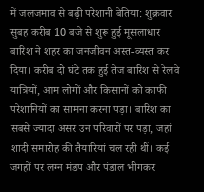में जलजमाव से बढ़ी परेशानी बेतिया: शुक्रवार सुबह करीब 10 बजे से शुरू हुई मूसलाधार बारिश ने शहर का जनजीवन अस्त-व्यस्त कर दिया। करीब दो घंटे तक हुई तेज बारिश से रेलवे यात्रियों, आम लोगों और किसानों को काफी परेशानियों का सामना करना पड़ा। बारिश का सबसे ज्यादा असर उन परिवारों पर पड़ा, जहां शादी समारोह की तैयारियां चल रही थीं। कई जगहों पर लग्न मंडप और पंडाल भीगकर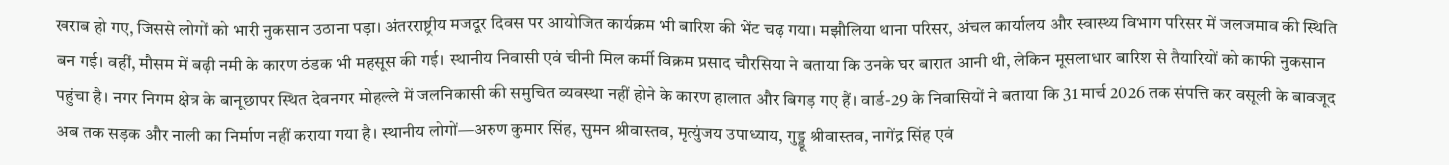खराब हो गए, जिससे लोगों को भारी नुकसान उठाना पड़ा। अंतरराष्ट्रीय मजदूर दिवस पर आयोजित कार्यक्रम भी बारिश की भेंट चढ़ गया। मझौलिया थाना परिसर, अंचल कार्यालय और स्वास्थ्य विभाग परिसर में जलजमाव की स्थिति बन गई। वहीं, मौसम में बढ़ी नमी के कारण ठंडक भी महसूस की गई। स्थानीय निवासी एवं चीनी मिल कर्मी विक्रम प्रसाद चौरसिया ने बताया कि उनके घर बारात आनी थी, लेकिन मूसलाधार बारिश से तैयारियों को काफी नुकसान पहुंचा है। नगर निगम क्षेत्र के बानूछापर स्थित देवनगर मोहल्ले में जलनिकासी की समुचित व्यवस्था नहीं होने के कारण हालात और बिगड़ गए हैं। वार्ड-29 के निवासियों ने बताया कि 31 मार्च 2026 तक संपत्ति कर वसूली के बावजूद अब तक सड़क और नाली का निर्माण नहीं कराया गया है। स्थानीय लोगों—अरुण कुमार सिंह, सुमन श्रीवास्तव, मृत्युंजय उपाध्याय, गुड्डू श्रीवास्तव, नागेंद्र सिंह एवं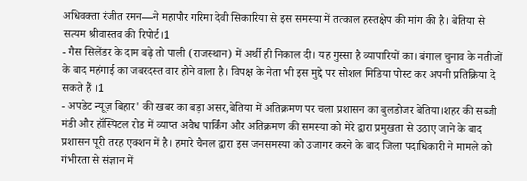अधिवक्ता रंजीत रमन—ने महापौर गरिमा देवी सिकारिया से इस समस्या में तत्काल हस्तक्षेप की मांग की है। बेतिया से सत्यम श्रीवास्तव की रिपोर्ट।1
- गैस सिलेंडर के दाम बढ़े तो पाली (राजस्थान) में अर्थी ही निकाल दी। यह गुस्सा है व्यापारियों का। बंगाल चुनाव के नतीजों के बाद महंगाई का जबरदस्त वार होने वाला है। विपक्ष के नेता भी इस मुद्दे पर सोशल मिडिया पोस्ट कर अपनी प्रतिक्रिया दे सकते हैं ।1
- अपडेट न्यूज़ बिहार' की खबर का बड़ा असर,बेतिया में अतिक्रमण पर चला प्रशासन का बुलडोजर बेतिया।शहर की सब्जी मंडी और हॉस्पिटल रोड में व्याप्त अवैध पार्किंग और अतिक्रमण की समस्या को मेरे द्वारा प्रमुखता से उठाए जाने के बाद प्रशासन पूरी तरह एक्शन में है। हमारे चैनल द्वारा इस जनसमस्या को उजागर करने के बाद जिला पदाधिकारी ने मामले को गंभीरता से संज्ञान में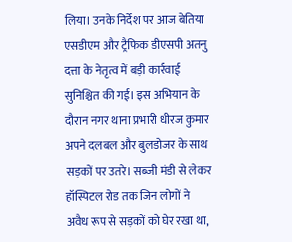लिया। उनके निर्देश पर आज बेतिया एसडीएम और ट्रैफिक डीएसपी अतनु दत्ता के नेतृत्व में बड़ी कार्रवाई सुनिश्चित की गई। इस अभियान के दौरान नगर थाना प्रभारी धीरज कुमार अपने दलबल और बुलडोजर के साथ सड़कों पर उतरे। सब्जी मंडी से लेकर हॉस्पिटल रोड तक जिन लोगों ने अवैध रूप से सड़कों को घेर रखा था,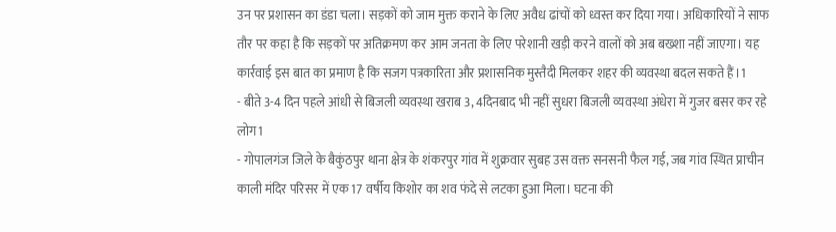उन पर प्रशासन का डंडा चला। सड़कों को जाम मुक्त कराने के लिए अवैध ढांचों को ध्वस्त कर दिया गया। अधिकारियों ने साफ तौर पर कहा है कि सड़कों पर अतिक्रमण कर आम जनता के लिए परेशानी खड़ी करने वालों को अब बख्शा नहीं जाएगा। यह कार्रवाई इस बात का प्रमाण है कि सजग पत्रकारिता और प्रशासनिक मुस्तैदी मिलकर शहर की व्यवस्था बदल सकते हैं।1
- बीते 3-4 दिन पहले आंधी से बिजली व्यवस्था खराब 3, 4दिनबाद भी नहीं सुधरा बिजली व्यवस्था अंधेरा में गुजर बसर कर रहे लोग1
- गोपालगंज जिले के बैकुंठपुर थाना क्षेत्र के शंकरपुर गांव में शुक्रवार सुबह उस वक्त सनसनी फैल गई, जब गांव स्थित प्राचीन काली मंदिर परिसर में एक 17 वर्षीय किशोर का शव फंदे से लटका हुआ मिला। घटना की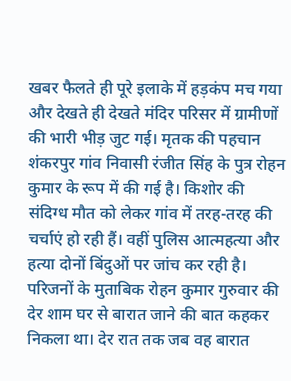खबर फैलते ही पूरे इलाके में हड़कंप मच गया और देखते ही देखते मंदिर परिसर में ग्रामीणों की भारी भीड़ जुट गई। मृतक की पहचान शंकरपुर गांव निवासी रंजीत सिंह के पुत्र रोहन कुमार के रूप में की गई है। किशोर की संदिग्ध मौत को लेकर गांव में तरह-तरह की चर्चाएं हो रही हैं। वहीं पुलिस आत्महत्या और हत्या दोनों बिंदुओं पर जांच कर रही है। परिजनों के मुताबिक रोहन कुमार गुरुवार की देर शाम घर से बारात जाने की बात कहकर निकला था। देर रात तक जब वह बारात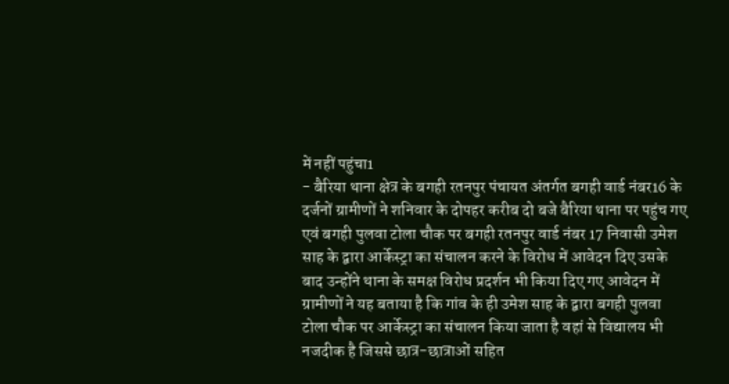में नहीं पहुंचा1
- बैरिया थाना क्षेत्र के बगही रतनपुर पंचायत अंतर्गत बगही वार्ड नंबर16 के दर्जनों ग्रामीणों ने शनिवार के दोपहर करीब दो बजे बैरिया थाना पर पहुंच गए एवं बगही पुलवा टोला चौक पर बगही रतनपुर वार्ड नंबर 17 निवासी उमेश साह के द्वारा आर्केस्ट्रा का संचालन करने के विरोध में आवेदन दिए उसके बाद उन्होंने थाना के समक्ष विरोध प्रदर्शन भी किया दिए गए आवेदन में ग्रामीणों ने यह बताया है कि गांव के ही उमेश साह के द्वारा बगही पुलवा टोला चौक पर आर्केस्ट्रा का संचालन किया जाता है वहां से विद्यालय भी नजदीक है जिससे छात्र-छात्राओं सहित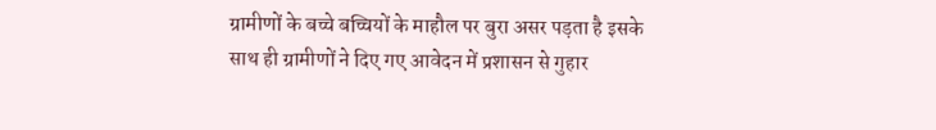ग्रामीणों के बच्चे बच्चियों के माहौल पर बुरा असर पड़ता है इसके साथ ही ग्रामीणों ने दिए गए आवेदन में प्रशासन से गुहार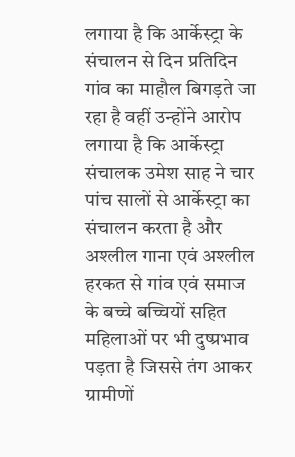लगाया है कि आर्केस्ट्रा के संचालन से दिन प्रतिदिन गांव का माहौल बिगड़ते जा रहा है वहीं उन्होंने आरोप लगाया है कि आर्केस्ट्रा संचालक उमेश साह ने चार पांच सालों से आर्केस्ट्रा का संचालन करता है और अश्लील गाना एवं अश्लील हरकत से गांव एवं समाज के बच्चे बच्चियों सहित महिलाओं पर भी दुष्प्रभाव पड़ता है जिससे तंग आकर ग्रामीणों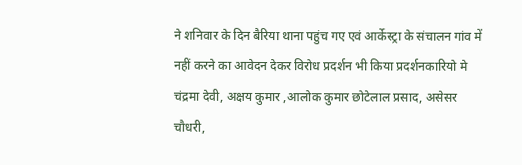ने शनिवार के दिन बैरिया थाना पहुंच गए एवं आर्केस्ट्रा के संचालन गांव में नहीं करने का आवेदन देकर विरोध प्रदर्शन भी किया प्रदर्शनकारियो मे चंद्रमा देवी, अक्षय कुमार ,आलोक कुमार छोटेलाल प्रसाद, असेसर चौधरी,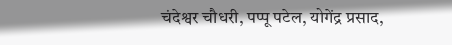चंदेश्वर चौधरी, पप्पू पटेल, योगेंद्र प्रसाद,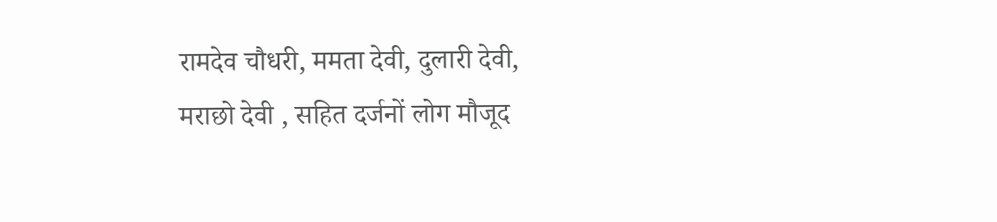रामदेव चौधरी, ममता देवी, दुलारी देवी, मराछो देवी , सहित दर्जनों लोग मौजूद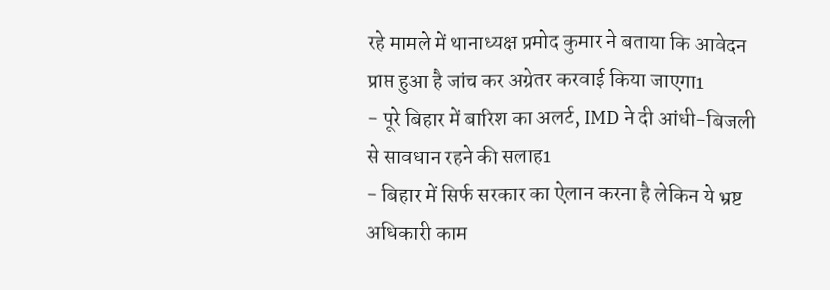रहे मामले में थानाध्यक्ष प्रमोद कुमार ने बताया कि आवेदन प्राप्त हुआ है जांच कर अग्रेतर करवाई किया जाएगा1
- पूरे बिहार में बारिश का अलर्ट, IMD ने दी आंधी-बिजली से सावधान रहने की सलाह1
- बिहार में सिर्फ सरकार का ऐलान करना है लेकिन ये भ्रष्ट अधिकारी काम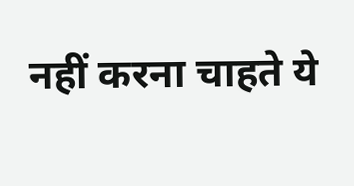नहीं करना चाहते ये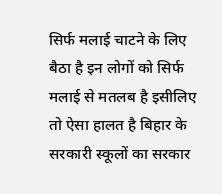सिर्फ मलाई चाटने के लिए बैठा है इन लोगों को सिर्फ मलाई से मतलब है इसीलिए तो ऐसा हालत है बिहार के सरकारी स्कूलों का सरकार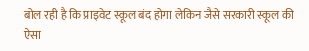बोल रही है कि प्राइवेट स्कूल बंद होगा लेकिन जैसे सरकारी स्कूल की ऐसा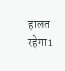हालत रहेगा1